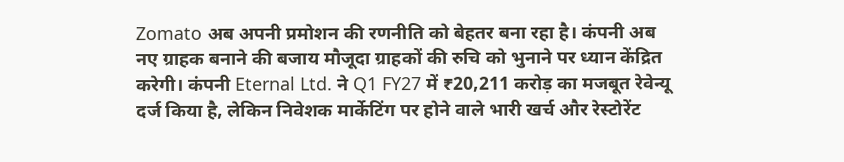Zomato अब अपनी प्रमोशन की रणनीति को बेहतर बना रहा है। कंपनी अब नए ग्राहक बनाने की बजाय मौजूदा ग्राहकों की रुचि को भुनाने पर ध्यान केंद्रित करेगी। कंपनी Eternal Ltd. ने Q1 FY27 में ₹20,211 करोड़ का मजबूत रेवेन्यू दर्ज किया है, लेकिन निवेशक मार्केटिंग पर होने वाले भारी खर्च और रेस्टोरेंट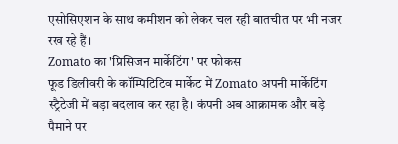एसोसिएशन के साथ कमीशन को लेकर चल रही बातचीत पर भी नजर रख रहे हैं।
Zomato का 'प्रिसिजन मार्केटिंग' पर फोकस
फूड डिलीवरी के कॉम्पिटिटिव मार्केट में Zomato अपनी मार्केटिंग स्ट्रैटेजी में बड़ा बदलाव कर रहा है। कंपनी अब आक्रामक और बड़े पैमाने पर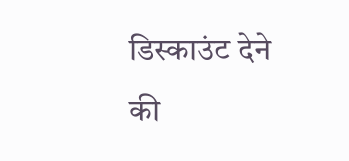डिस्काउंट देने की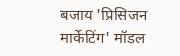बजाय 'प्रिसिजन मार्केटिंग' मॉडल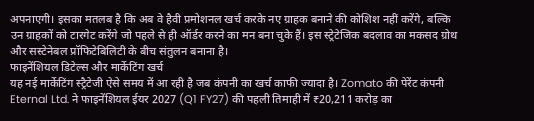अपनाएगी। इसका मतलब है कि अब वे हैवी प्रमोशनल खर्च करके नए ग्राहक बनाने की कोशिश नहीं करेंगे, बल्कि उन ग्राहकों को टारगेट करेंगे जो पहले से ही ऑर्डर करने का मन बना चुके हैं। इस स्ट्रेटेजिक बदलाव का मकसद ग्रोथ और सस्टेनेबल प्रॉफिटेबिलिटी के बीच संतुलन बनाना है।
फाइनेंशियल डिटेल्स और मार्केटिंग खर्च
यह नई मार्केटिंग स्ट्रैटेजी ऐसे समय में आ रही है जब कंपनी का खर्च काफी ज्यादा है। Zomato की पेरेंट कंपनी Eternal Ltd. ने फाइनेंशियल ईयर 2027 (Q1 FY27) की पहली तिमाही में ₹20,211 करोड़ का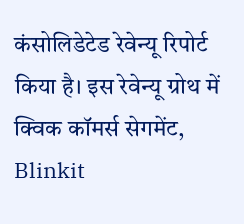कंसोलिडेटेड रेवेन्यू रिपोर्ट किया है। इस रेवेन्यू ग्रोथ में क्विक कॉमर्स सेगमेंट, Blinkit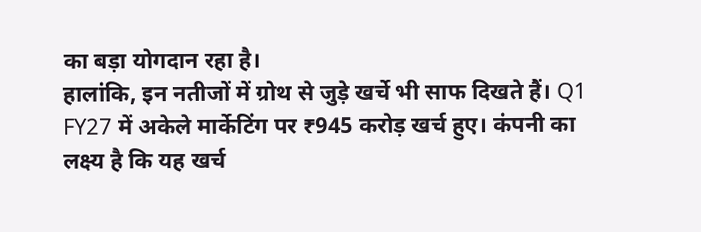का बड़ा योगदान रहा है।
हालांकि, इन नतीजों में ग्रोथ से जुड़े खर्चे भी साफ दिखते हैं। Q1 FY27 में अकेले मार्केटिंग पर ₹945 करोड़ खर्च हुए। कंपनी का लक्ष्य है कि यह खर्च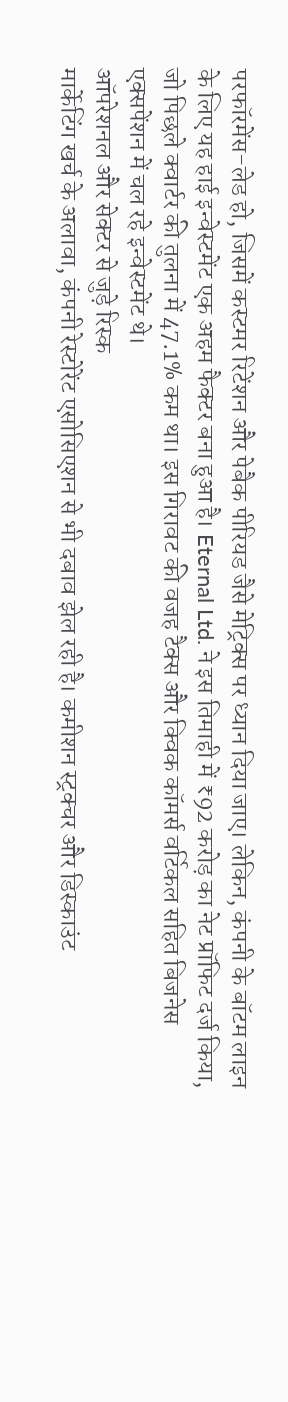परफॉरमेंस-लेड हो, जिसमें कस्टमर रिटेंशन और पेबैक पीरियड जैसे मेट्रिक्स पर ध्यान दिया जाए। लेकिन, कंपनी के बॉटम लाइन के लिए यह हाई इन्वेस्टमेंट एक अहम फैक्टर बना हुआ है। Eternal Ltd. ने इस तिमाही में ₹92 करोड़ का नेट प्रॉफिट दर्ज किया, जो पिछले क्वार्टर की तुलना में 47.1% कम था। इस गिरावट की वजह टैक्स और क्विक कॉमर्स वर्टिकल सहित बिजनेस एक्सपेंशन में चल रहे इन्वेस्टमेंट थे।
ऑपरेशनल और सेक्टर से जुड़े रिस्क
मार्केटिंग खर्च के अलावा, कंपनी रेस्टोरेंट एसोसिएशन से भी दबाव झेल रही है। कमीशन स्ट्रक्चर और डिस्काउंट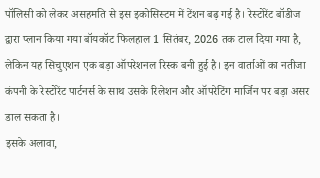पॉलिसी को लेकर असहमति से इस इकोसिस्टम में टेंशन बढ़ गई है। रेस्टोरेंट बॉडीज द्वारा प्लान किया गया बॉयकॉट फिलहाल 1 सितंबर, 2026 तक टाल दिया गया है, लेकिन यह सिचुएशन एक बड़ा ऑपरेशनल रिस्क बनी हुई है। इन वार्ताओं का नतीजा कंपनी के रेस्टोरेंट पार्टनर्स के साथ उसके रिलेशन और ऑपरेटिंग मार्जिन पर बड़ा असर डाल सकता है।
इसके अलावा,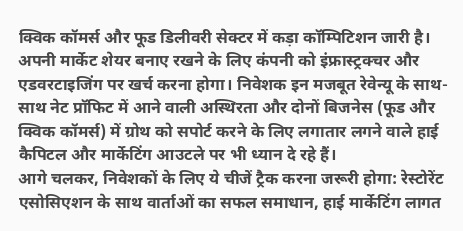क्विक कॉमर्स और फूड डिलीवरी सेक्टर में कड़ा कॉम्पिटिशन जारी है। अपनी मार्केट शेयर बनाए रखने के लिए कंपनी को इंफ्रास्ट्रक्चर और एडवरटाइजिंग पर खर्च करना होगा। निवेशक इन मजबूत रेवेन्यू के साथ-साथ नेट प्रॉफिट में आने वाली अस्थिरता और दोनों बिजनेस (फूड और क्विक कॉमर्स) में ग्रोथ को सपोर्ट करने के लिए लगातार लगने वाले हाई कैपिटल और मार्केटिंग आउटले पर भी ध्यान दे रहे हैं।
आगे चलकर, निवेशकों के लिए ये चीजें ट्रैक करना जरूरी होगा: रेस्टोरेंट एसोसिएशन के साथ वार्ताओं का सफल समाधान, हाई मार्केटिंग लागत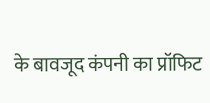के बावजूद कंपनी का प्रॉफिट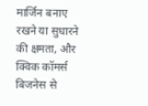मार्जिन बनाए रखने या सुधारने की क्षमता, और क्विक कॉमर्स बिजनेस से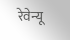रेवेन्यू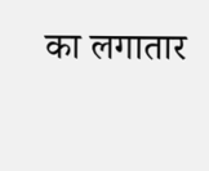का लगातार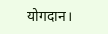योगदान।